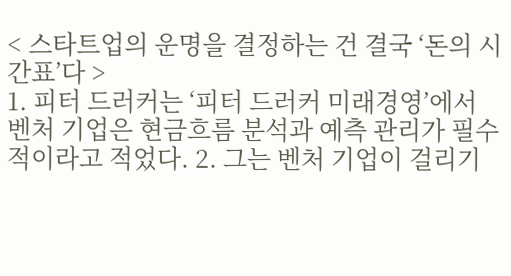< 스타트업의 운명을 결정하는 건 결국 ‘돈의 시간표’다 >
1. 피터 드러커는 ‘피터 드러커 미래경영’에서 벤처 기업은 현금흐름 분석과 예측 관리가 필수적이라고 적었다. 2. 그는 벤처 기업이 걸리기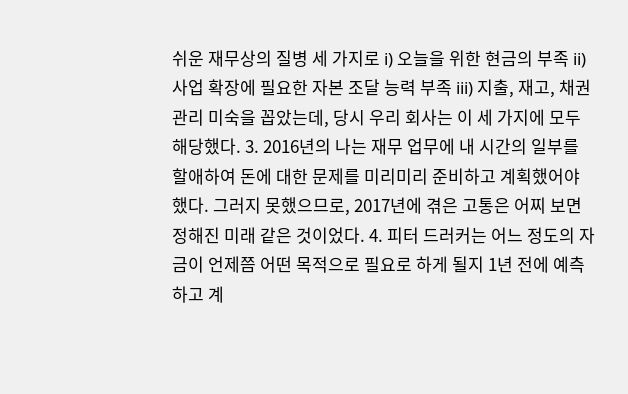쉬운 재무상의 질병 세 가지로 i) 오늘을 위한 현금의 부족 ii) 사업 확장에 필요한 자본 조달 능력 부족 iii) 지출, 재고, 채권 관리 미숙을 꼽았는데, 당시 우리 회사는 이 세 가지에 모두 해당했다. 3. 2016년의 나는 재무 업무에 내 시간의 일부를 할애하여 돈에 대한 문제를 미리미리 준비하고 계획했어야 했다. 그러지 못했으므로, 2017년에 겪은 고통은 어찌 보면 정해진 미래 같은 것이었다. 4. 피터 드러커는 어느 정도의 자금이 언제쯤 어떤 목적으로 필요로 하게 될지 1년 전에 예측하고 계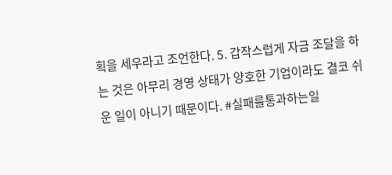획을 세우라고 조언한다. 5. 갑작스럽게 자금 조달을 하는 것은 아무리 경영 상태가 양호한 기업이라도 결코 쉬운 일이 아니기 때문이다. #실패를통과하는일